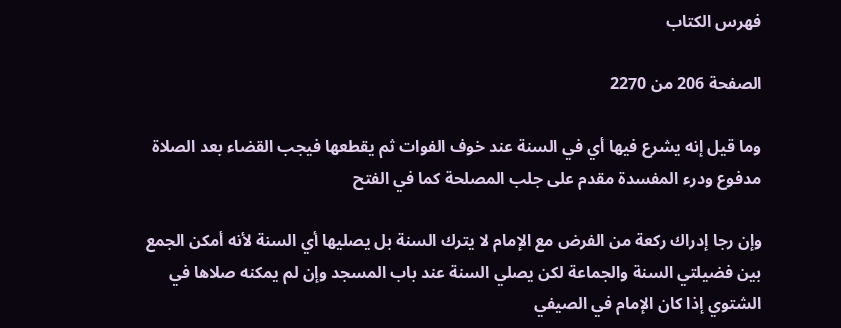فهرس الكتاب

الصفحة 206 من 2270

وما قيل إنه يشرع فيها أي في السنة عند خوف الفوات ثم يقطعها فيجب القضاء بعد الصلاة مدفوع ودرء المفسدة مقدم على جلب المصلحة كما في الفتح

وإن رجا إدراك ركعة من الفرض مع الإمام لا يترك السنة بل يصليها أي السنة لأنه أمكن الجمع بين فضيلتي السنة والجماعة لكن يصلي السنة عند باب المسجد وإن لم يمكنه صلاها في الشتوي إذا كان الإمام في الصيفي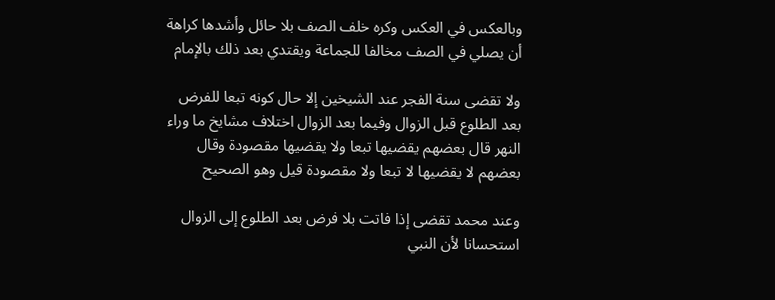وبالعكس في العكس وكره خلف الصف بلا حائل وأشدها كراهة أن يصلي في الصف مخالفا للجماعة ويقتدي بعد ذلك بالإمام

ولا تقضى سنة الفجر عند الشيخين إلا حال كونه تبعا للفرض بعد الطلوع قبل الزوال وفيما بعد الزوال اختلاف مشايخ ما وراء النهر قال بعضهم يقضيها تبعا ولا يقضيها مقصودة وقال بعضهم لا يقضيها لا تبعا ولا مقصودة قيل وهو الصحيح

وعند محمد تقضى إذا فاتت بلا فرض بعد الطلوع إلى الزوال استحسانا لأن النبي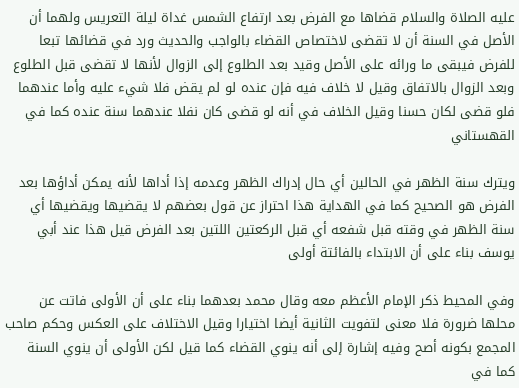عليه الصلاة والسلام قضاها مع الفرض بعد ارتفاع الشمس غداة ليلة التعريس ولهما أن الأصل في السنة أن لا تقضى لاختصاص القضاء بالواجب والحديث ورد في قضائها تبعا للفرض فيبقى ما ورائه على الأصل وقيد بعد الطلوع إلى الزوال لأنها لا تقضى قبل الطلوع وبعد الزوال بالاتفاق وقيل لا خلاف فيه فإن عنده لو لم يقض فلا شيء عليه وأما عندهما فلو قضى لكان حسنا وقيل الخلاف في أنه لو قضى كان نفلا عندهما سنة عنده كما في القهستاني

ويترك سنة الظهر في الحالين أي حال إدراك الظهر وعدمه إذا أداها لأنه يمكن أداؤها بعد الفرض هو الصحيح كما في الهداية هذا احتراز عن قول بعضهم لا يقضيها ويقضيها أي سنة الظهر في وقته قبل شفعه أي قبل الركعتين اللتين بعد الفرض قيل هذا عند أبي يوسف بناء على أن الابتداء بالفائتة أولى

وفي المحيط ذكر الإمام الأعظم معه وقال محمد بعدهما بناء على أن الأولى فاتت عن محلها ضرورة فلا معنى لتفويت الثانية أيضا اختيارا وقيل الاختلاف على العكس وحكم صاحب المجمع بكونه أصح وفيه إشارة إلى أنه ينوي القضاء كما قيل لكن الأولى أن ينوي السنة كما في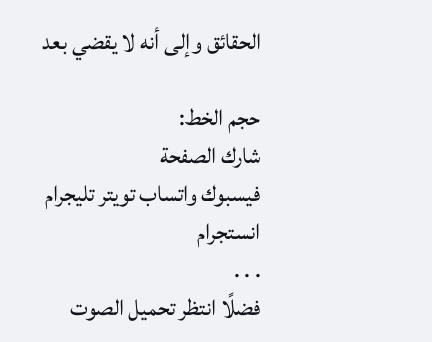الحقائق وإلى أنه لا يقضي بعد

حجم الخط:
شارك الصفحة
فيسبوك واتساب تويتر تليجرام انستجرام
. . .
فضلًا انتظر تحميل الصوت